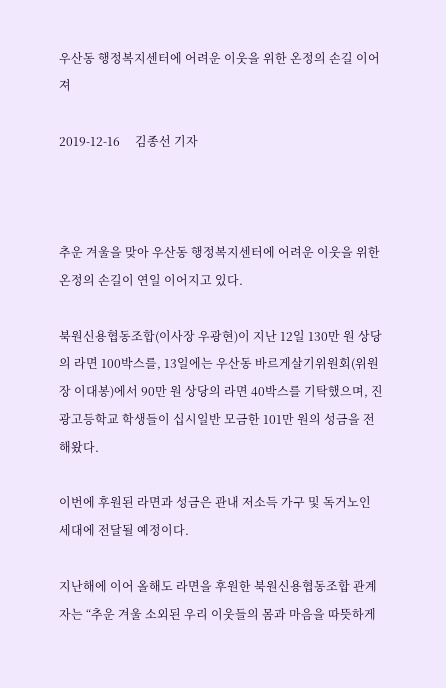우산동 행정복지센터에 어려운 이웃을 위한 온정의 손길 이어져

2019-12-16     김종선 기자



추운 겨울을 맞아 우산동 행정복지센터에 어려운 이웃을 위한 온정의 손길이 연일 이어지고 있다.

북원신용협동조합(이사장 우광현)이 지난 12일 130만 원 상당의 라면 100박스를, 13일에는 우산동 바르게살기위원회(위원장 이대봉)에서 90만 원 상당의 라면 40박스를 기탁했으며, 진광고등학교 학생들이 십시일반 모금한 101만 원의 성금을 전해왔다.

이번에 후원된 라면과 성금은 관내 저소득 가구 및 독거노인 세대에 전달될 예정이다.

지난해에 이어 올해도 라면을 후원한 북원신용협동조합 관계자는 “추운 겨울 소외된 우리 이웃들의 몸과 마음을 따뜻하게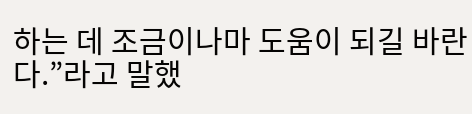하는 데 조금이나마 도움이 되길 바란다.”라고 말했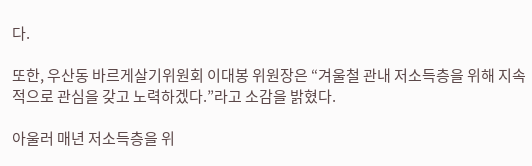다.

또한, 우산동 바르게살기위원회 이대봉 위원장은 “겨울철 관내 저소득층을 위해 지속적으로 관심을 갖고 노력하겠다.”라고 소감을 밝혔다.

아울러 매년 저소득층을 위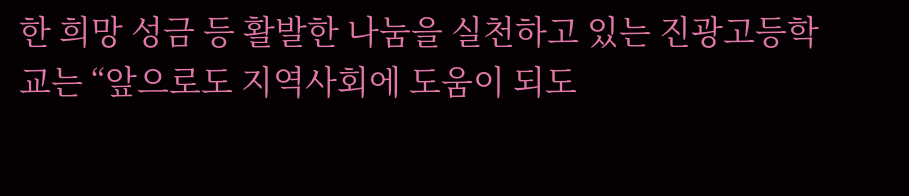한 희망 성금 등 활발한 나눔을 실천하고 있는 진광고등학교는 “앞으로도 지역사회에 도움이 되도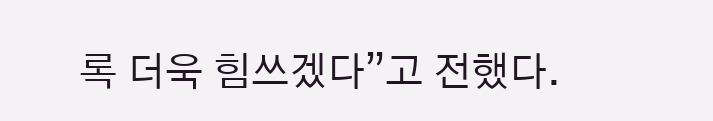록 더욱 힘쓰겠다”고 전했다.